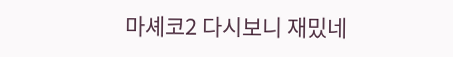마셰코2 다시보니 재밌네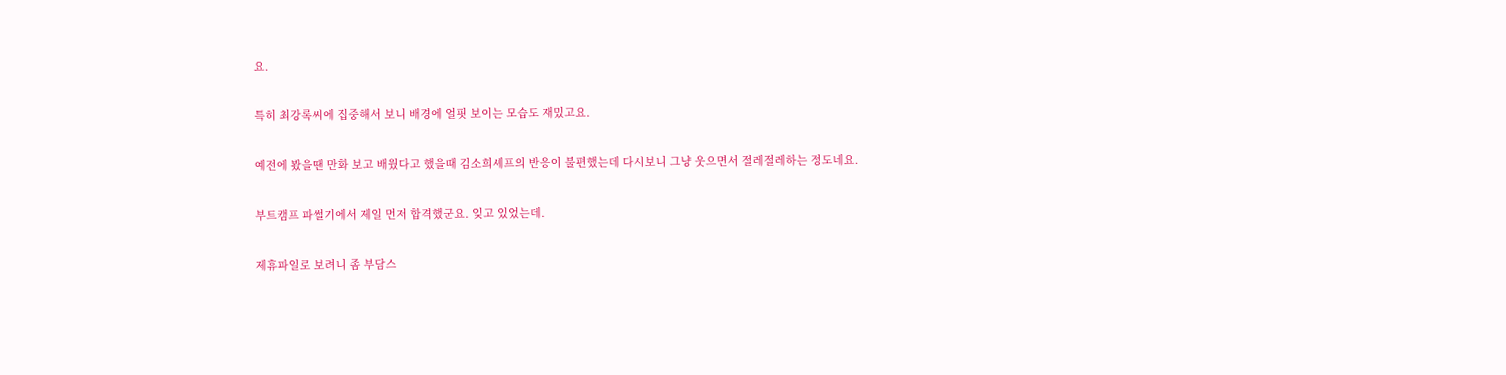요.

특히 최강록씨에 집중해서 보니 배경에 얼핏 보이는 모습도 재밌고요.

예전에 봤을땐 만화 보고 배웠다고 했을때 김소희셰프의 반응이 불편했는데 다시보니 그냥 웃으면서 절레절레하는 정도네요.

부트캠프 파썰기에서 제일 먼저 합격했군요. 잊고 있었는데.

제휴파일로 보려니 좀 부담스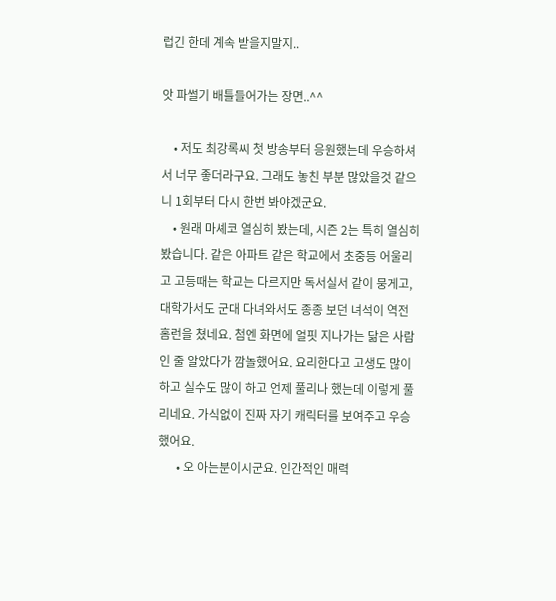럽긴 한데 계속 받을지말지..

앗 파썰기 배틀들어가는 장면..^^

    • 저도 최강록씨 첫 방송부터 응원했는데 우승하셔서 너무 좋더라구요. 그래도 놓친 부분 많았을것 같으니 1회부터 다시 한번 봐야겠군요.
    • 원래 마셰코 열심히 봤는데, 시즌 2는 특히 열심히 봤습니다. 같은 아파트 같은 학교에서 초중등 어울리고 고등때는 학교는 다르지만 독서실서 같이 뭉게고, 대학가서도 군대 다녀와서도 종종 보던 녀석이 역전 홈런을 쳤네요. 첨엔 화면에 얼핏 지나가는 닮은 사람인 줄 알았다가 깜놀했어요. 요리한다고 고생도 많이 하고 실수도 많이 하고 언제 풀리나 했는데 이렇게 풀리네요. 가식없이 진짜 자기 캐릭터를 보여주고 우승했어요.
      • 오 아는분이시군요. 인간적인 매력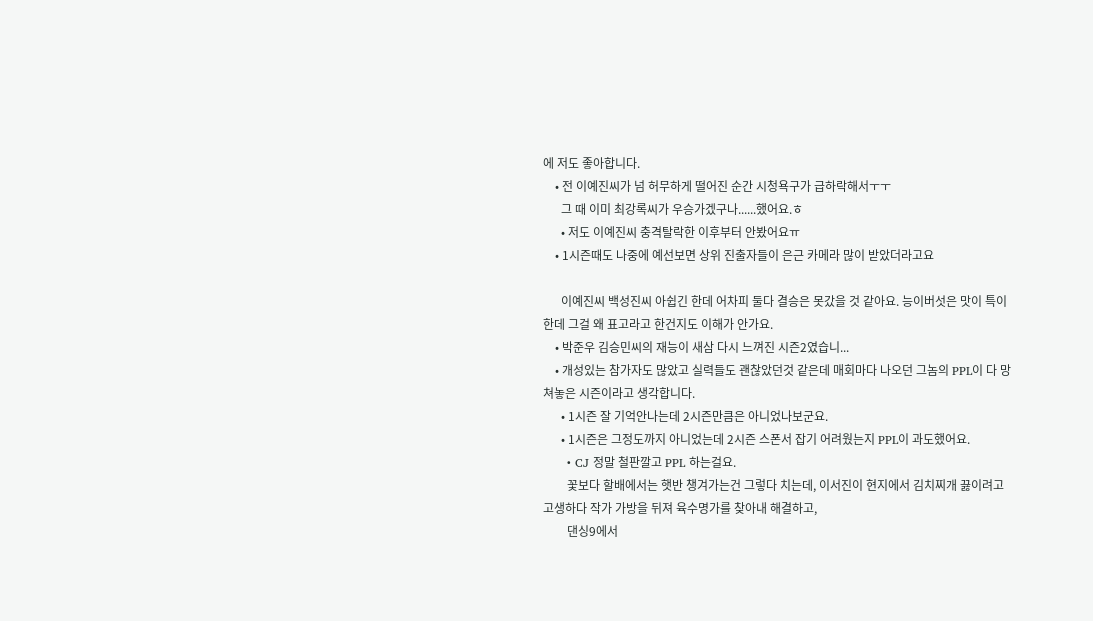에 저도 좋아합니다.
    • 전 이예진씨가 넘 허무하게 떨어진 순간 시청욕구가 급하락해서ㅜㅜ
      그 때 이미 최강록씨가 우승가겠구나......했어요.ㅎ
      • 저도 이예진씨 충격탈락한 이후부터 안봤어요ㅠ
    • 1시즌때도 나중에 예선보면 상위 진출자들이 은근 카메라 많이 받았더라고요

      이예진씨 백성진씨 아쉽긴 한데 어차피 둘다 결승은 못갔을 것 같아요. 능이버섯은 맛이 특이한데 그걸 왜 표고라고 한건지도 이해가 안가요.
    • 박준우 김승민씨의 재능이 새삼 다시 느껴진 시즌2였습니...
    • 개성있는 참가자도 많았고 실력들도 괜찮았던것 같은데 매회마다 나오던 그놈의 PPL이 다 망쳐놓은 시즌이라고 생각합니다.
      • 1시즌 잘 기억안나는데 2시즌만큼은 아니었나보군요.
      • 1시즌은 그정도까지 아니었는데 2시즌 스폰서 잡기 어려웠는지 PPL이 과도했어요.
      • CJ 정말 철판깔고 PPL 하는걸요.
        꽃보다 할배에서는 햇반 챙겨가는건 그렇다 치는데, 이서진이 현지에서 김치찌개 끓이려고 고생하다 작가 가방을 뒤져 육수명가를 찾아내 해결하고,
        댄싱9에서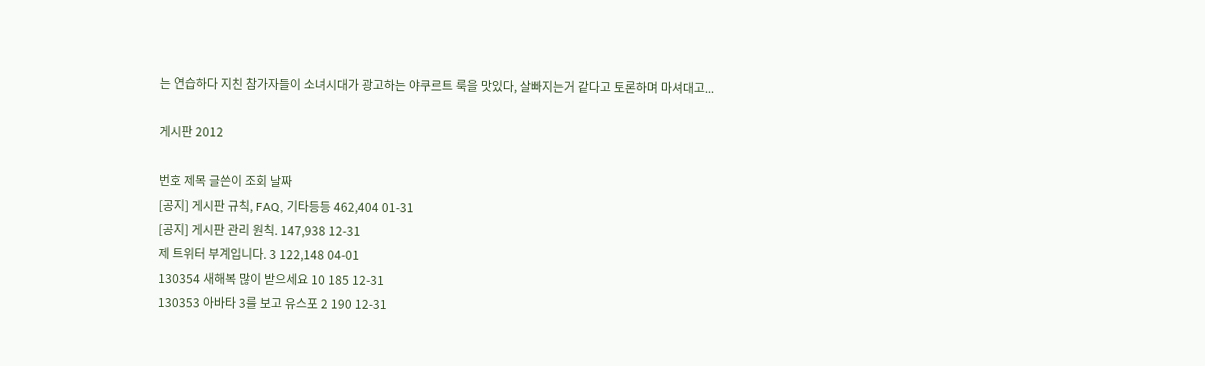는 연습하다 지친 참가자들이 소녀시대가 광고하는 야쿠르트 룩을 맛있다, 살빠지는거 같다고 토론하며 마셔대고...

게시판 2012

번호 제목 글쓴이 조회 날짜
[공지] 게시판 규칙, FAQ, 기타등등 462,404 01-31
[공지] 게시판 관리 원칙. 147,938 12-31
제 트위터 부계입니다. 3 122,148 04-01
130354 새해복 많이 받으세요 10 185 12-31
130353 아바타 3를 보고 유스포 2 190 12-31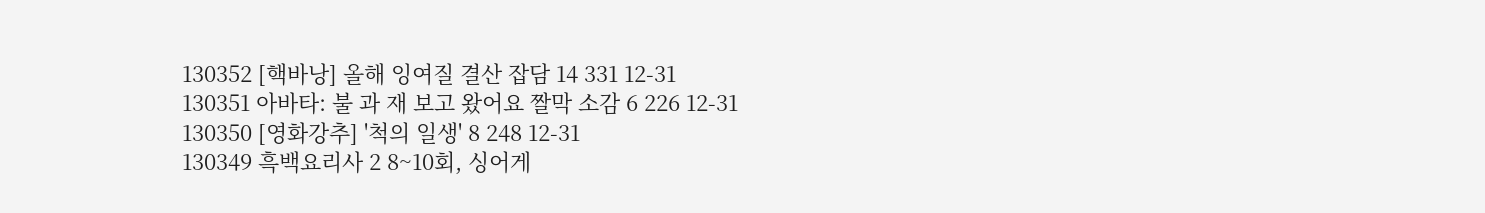130352 [핵바낭] 올해 잉여질 결산 잡담 14 331 12-31
130351 아바타: 불 과 재 보고 왔어요 짤막 소감 6 226 12-31
130350 [영화강추] '척의 일생' 8 248 12-31
130349 흑백요리사 2 8~10회, 싱어게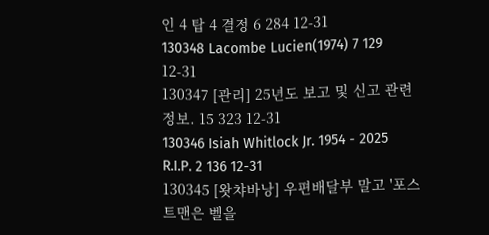인 4 탑 4 결정 6 284 12-31
130348 Lacombe Lucien(1974) 7 129 12-31
130347 [관리] 25년도 보고 및 신고 관련 정보. 15 323 12-31
130346 Isiah Whitlock Jr. 1954 - 2025 R.I.P. 2 136 12-31
130345 [왓챠바낭] 우편배달부 말고 '포스트맨은 벨을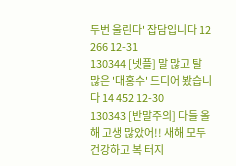두번 울린다' 잡담입니다 12 266 12-31
130344 [넷플] 말 많고 탈 많은 '대홍수' 드디어 봤습니다 14 452 12-30
130343 [반말주의] 다들 올해 고생 많았어!! 새해 모두 건강하고 복 터지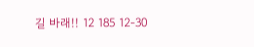길 바래!! 12 185 12-30